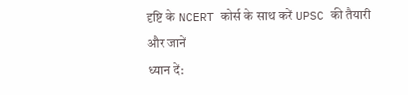दृष्टि के NCERT कोर्स के साथ करें UPSC की तैयारी और जानें
ध्यान दें: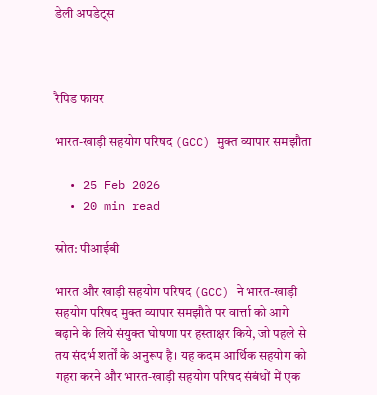डेली अपडेट्स



रैपिड फायर

भारत-खाड़ी सहयोग परिषद (GCC) मुक्त व्यापार समझौता

  • 25 Feb 2026
  • 20 min read

स्रोत: पीआईबी

भारत और खाड़ी सहयोग परिषद (GCC) ने भारत-खाड़ी सहयोग परिषद मुक्त व्यापार समझौते पर वार्त्ता को आगे बढ़ाने के लिये संयुक्त घोषणा पर हस्ताक्षर किये, जो पहले से तय संदर्भ शर्तों के अनुरूप है। यह कदम आर्थिक सहयोग को गहरा करने और भारत-खाड़ी सहयोग परिषद संबंधों में एक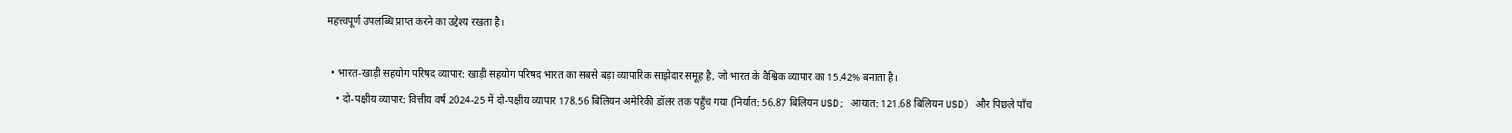महत्त्वपूर्ण उपलब्धि प्राप्त करने का उद्देश्य रखता है।

  • भारत-खाड़ी सहयोग परिषद व्यापार: खाड़ी सहयोग परिषद भारत का सबसे बड़ा व्यापारिक साझेदार समूह है, जो भारत के वैश्विक व्यापार का 15.42% बनाता है।
    • दो-पक्षीय व्यापार: वित्तीय वर्ष 2024-25 में दो-पक्षीय व्यापार 178.56 बिलियन अमेरिकी डॉलर तक पहुँच गया (निर्यात: 56.87 बिलियन USD; आयात: 121.68 बिलियन USD) और पिछले पाँच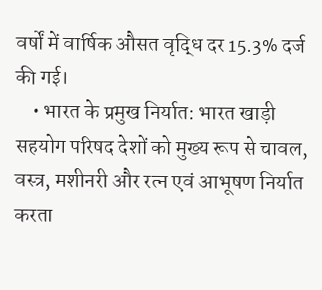वर्षों में वार्षिक औसत वृद्धि दर 15.3% दर्ज की गई।
    • भारत के प्रमुख निर्यात: भारत खाड़ी सहयोग परिषद देशों को मुख्य रूप से चावल, वस्त्र, मशीनरी और रत्न एवं आभूषण निर्यात करता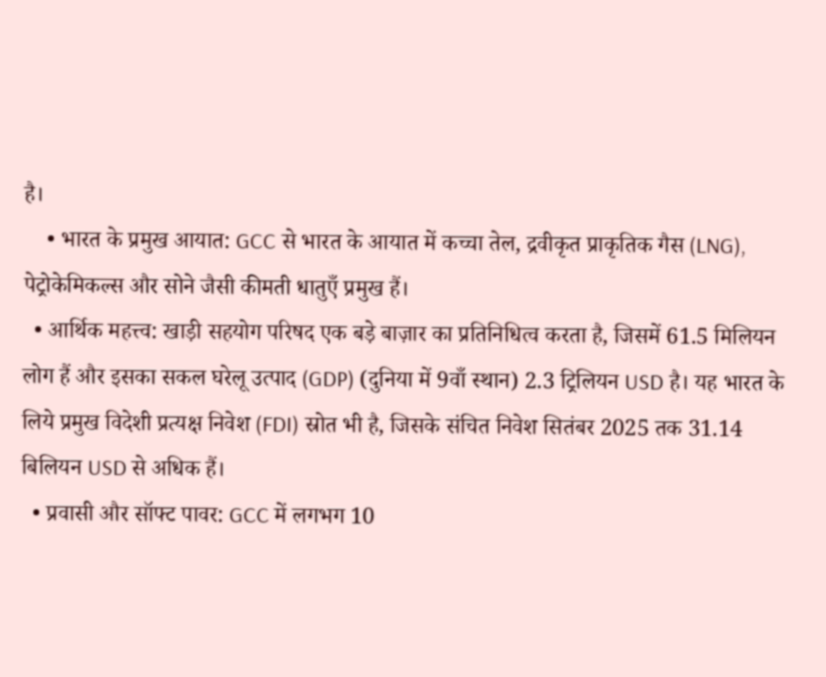है।
    • भारत के प्रमुख आयात: GCC से भारत के आयात में कच्चा तेल, द्रवीकृत प्राकृतिक गैस (LNG), पेट्रोकेमिकल्स और सोने जैसी कीमती धातुएँ प्रमुख हैं।
  • आर्थिक महत्त्व: खाड़ी सहयोग परिषद एक बड़े बाज़ार का प्रतिनिधित्व करता है, जिसमें 61.5 मिलियन लोग हैं और इसका सकल घरेलू उत्पाद (GDP) (दुनिया में 9वाँ स्थान) 2.3 ट्रिलियन USD है। यह भारत के लिये प्रमुख विदेशी प्रत्यक्ष निवेश (FDI) स्रोत भी है, जिसके संचित निवेश सितंबर 2025 तक 31.14 बिलियन USD से अधिक हैं।
  • प्रवासी और सॉफ्ट पावर: GCC में लगभग 10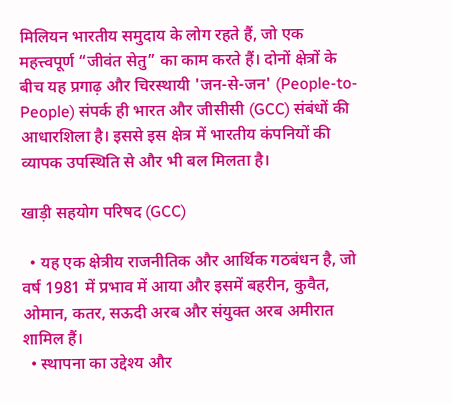मिलियन भारतीय समुदाय के लोग रहते हैं, जो एक महत्त्वपूर्ण “जीवंत सेतु” का काम करते हैं। दोनों क्षेत्रों के बीच यह प्रगाढ़ और चिरस्थायी 'जन-से-जन' (People-to-People) संपर्क ही भारत और जीसीसी (GCC) संबंधों की आधारशिला है। इससे इस क्षेत्र में भारतीय कंपनियों की व्यापक उपस्थिति से और भी बल मिलता है।

खाड़ी सहयोग परिषद (GCC)

  • यह एक क्षेत्रीय राजनीतिक और आर्थिक गठबंधन है, जो वर्ष 1981 में प्रभाव में आया और इसमें बहरीन, कुवैत, ओमान, कतर, सऊदी अरब और संयुक्त अरब अमीरात शामिल हैं।
  • स्थापना का उद्देश्य और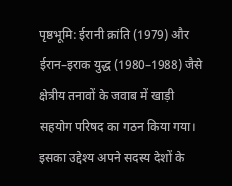पृष्ठभूमि: ईरानी क्रांति (1979) और ईरान–इराक युद्ध (1980–1988) जैसे क्षेत्रीय तनावों के जवाब में खाड़ी सहयोग परिषद का गठन किया गया। इसका उद्देश्य अपने सदस्य देशों के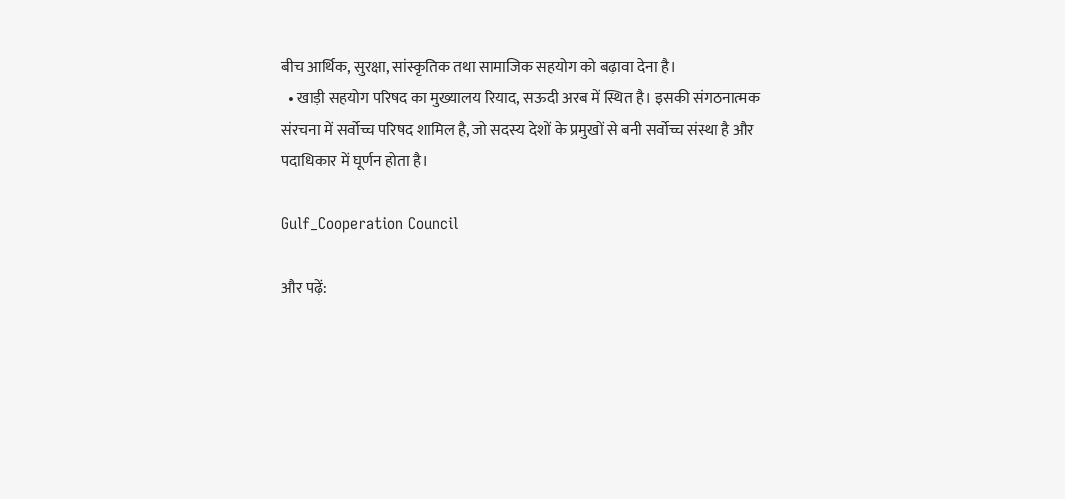बीच आर्थिक, सुरक्षा, सांस्कृतिक तथा सामाजिक सहयोग को बढ़ावा देना है।
  • खाड़ी सहयोग परिषद का मुख्यालय रियाद, सऊदी अरब में स्थित है। इसकी संगठनात्मक संरचना में सर्वोच्च परिषद शामिल है, जो सदस्य देशों के प्रमुखों से बनी सर्वोच्च संस्था है और पदाधिकार में घूर्णन होता है।

Gulf_Cooperation Council

और पढ़ें: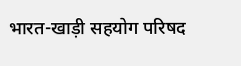भारत-खाड़ी सहयोग परिषद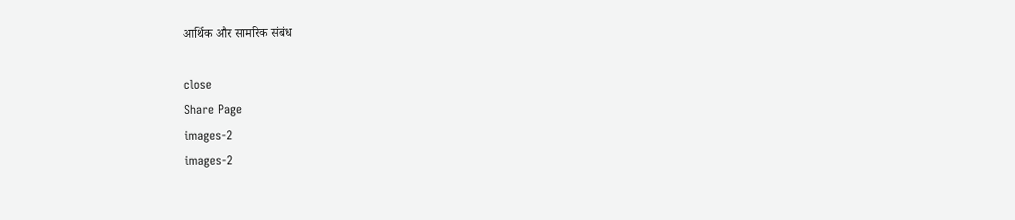आर्थिक और सामरिक संबंध

close
Share Page
images-2
images-2